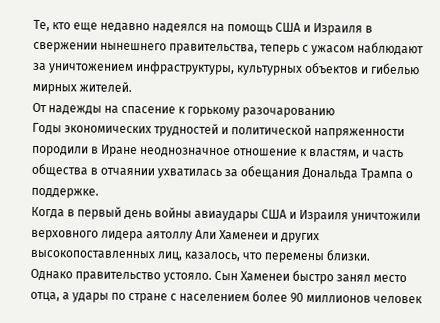Те, кто еще недавно надеялся на помощь США и Израиля в свержении нынешнего правительства, теперь с ужасом наблюдают за уничтожением инфраструктуры, культурных объектов и гибелью мирных жителей.
От надежды на спасение к горькому разочарованию
Годы экономических трудностей и политической напряженности породили в Иране неоднозначное отношение к властям, и часть общества в отчаянии ухватилась за обещания Дональда Трампа о поддержке.
Когда в первый день войны авиаудары США и Израиля уничтожили верховного лидера аятоллу Али Хаменеи и других высокопоставленных лиц, казалось, что перемены близки.
Однако правительство устояло. Сын Хаменеи быстро занял место отца, а удары по стране с населением более 90 миллионов человек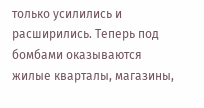только усилились и расширились. Теперь под бомбами оказываются жилые кварталы, магазины,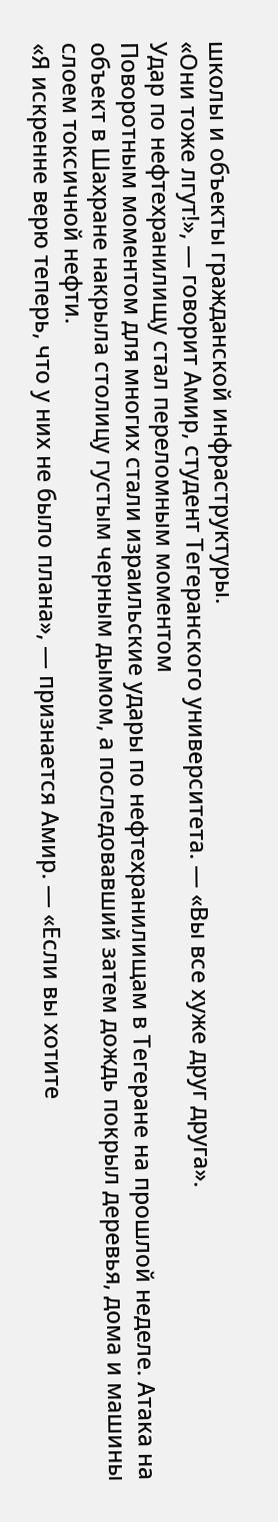школы и объекты гражданской инфраструктуры.
«Они тоже лгут!», — говорит Амир, студент Тегеранского университета. — «Вы все хуже друг друга».
Удар по нефтехранилищу стал переломным моментом
Поворотным моментом для многих стали израильские удары по нефтехранилищам в Тегеране на прошлой неделе. Атака на объект в Шахране накрыла столицу густым черным дымом, а последовавший затем дождь покрыл деревья, дома и машины слоем токсичной нефти.
«Я искренне верю теперь, что у них не было плана», — признается Амир. — «Если вы хотите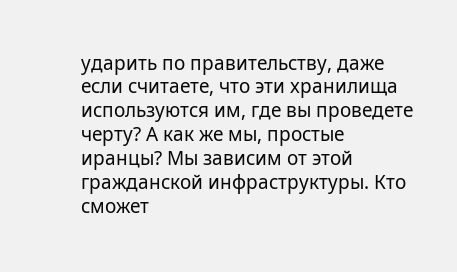ударить по правительству, даже если считаете, что эти хранилища используются им, где вы проведете черту? А как же мы, простые иранцы? Мы зависим от этой гражданской инфраструктуры. Кто сможет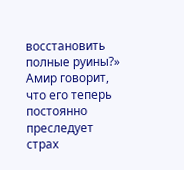восстановить полные руины?»
Амир говорит, что его теперь постоянно преследует страх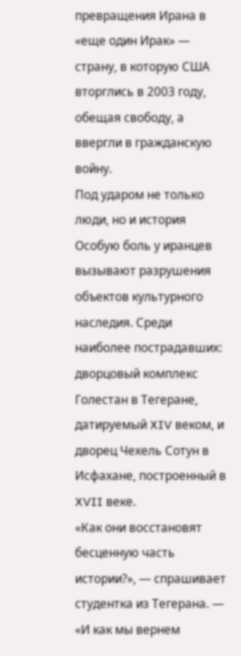превращения Ирана в «еще один Ирак» — страну, в которую США вторглись в 2003 году, обещая свободу, а ввергли в гражданскую войну.
Под ударом не только люди, но и история
Особую боль у иранцев вызывают разрушения объектов культурного наследия. Среди наиболее пострадавших: дворцовый комплекс Голестан в Тегеране, датируемый XIV веком, и дворец Чехель Сотун в Исфахане, построенный в XVII веке.
«Как они восстановят бесценную часть истории?», — спрашивает студентка из Тегерана. — «И как мы вернем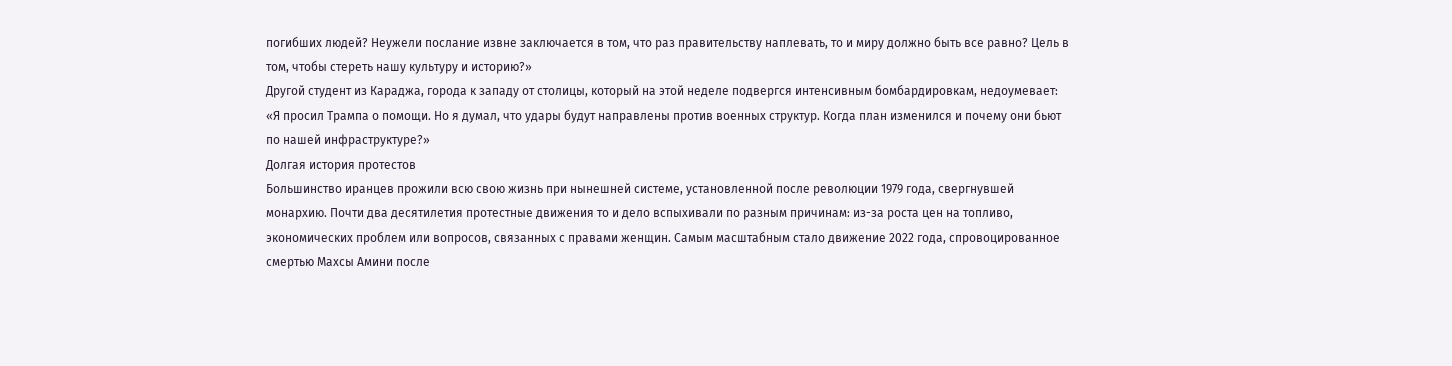погибших людей? Неужели послание извне заключается в том, что раз правительству наплевать, то и миру должно быть все равно? Цель в том, чтобы стереть нашу культуру и историю?»
Другой студент из Караджа, города к западу от столицы, который на этой неделе подвергся интенсивным бомбардировкам, недоумевает: «Я просил Трампа о помощи. Но я думал, что удары будут направлены против военных структур. Когда план изменился и почему они бьют по нашей инфраструктуре?»
Долгая история протестов
Большинство иранцев прожили всю свою жизнь при нынешней системе, установленной после революции 1979 года, свергнувшей монархию. Почти два десятилетия протестные движения то и дело вспыхивали по разным причинам: из-за роста цен на топливо, экономических проблем или вопросов, связанных с правами женщин. Самым масштабным стало движение 2022 года, спровоцированное смертью Махсы Амини после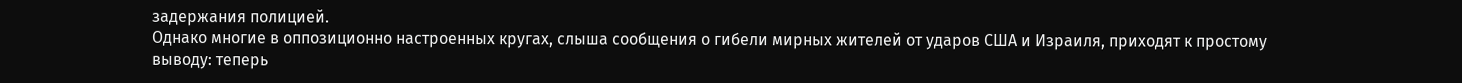задержания полицией.
Однако многие в оппозиционно настроенных кругах, слыша сообщения о гибели мирных жителей от ударов США и Израиля, приходят к простому выводу: теперь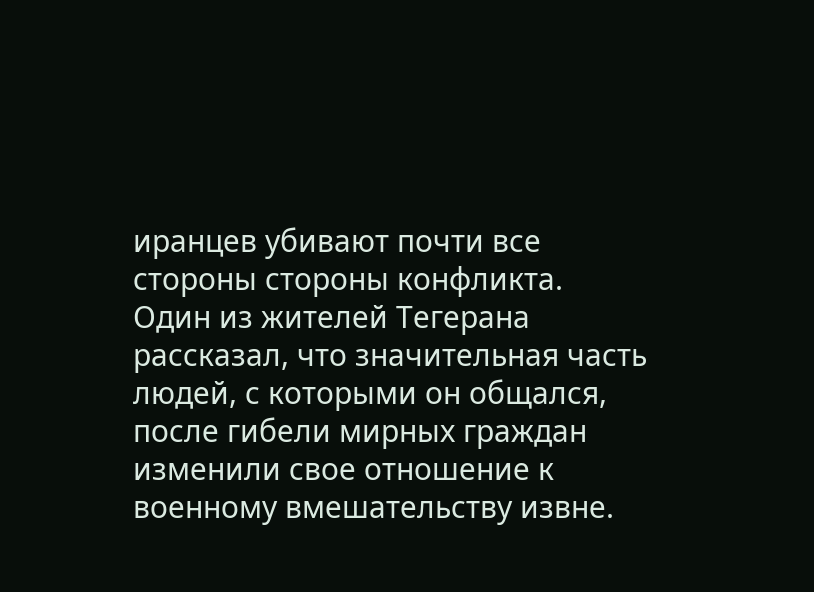иранцев убивают почти все стороны стороны конфликта.
Один из жителей Тегерана рассказал, что значительная часть людей, с которыми он общался, после гибели мирных граждан изменили свое отношение к военному вмешательству извне.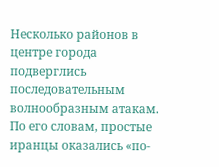Несколько районов в центре города подверглись последовательным волнообразным атакам. По его словам, простые иранцы оказались «по-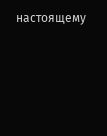настоящему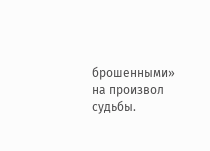брошенными» на произвол судьбы.